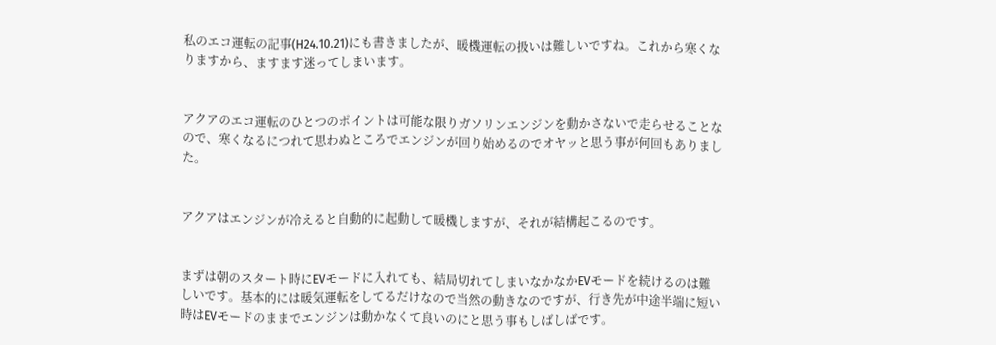私のエコ運転の記事(H24.10.21)にも書きましたが、暖機運転の扱いは難しいですね。これから寒くなりますから、ますます迷ってしまいます。


アクアのエコ運転のひとつのポイントは可能な限りガソリンエンジンを動かさないで走らせることなので、寒くなるにつれて思わぬところでエンジンが回り始めるのでオヤッと思う事が何回もありました。


アクアはエンジンが冷えると自動的に起動して暖機しますが、それが結構起こるのです。


まずは朝のスタート時にEVモードに入れても、結局切れてしまいなかなかEVモードを続けるのは難しいです。基本的には暖気運転をしてるだけなので当然の動きなのですが、行き先が中途半端に短い時はEVモードのままでエンジンは動かなくて良いのにと思う事もしばしばです。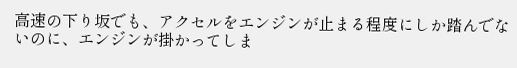高速の下り坂でも、アクセルをエンジンが止まる程度にしか踏んでないのに、エンジンが掛かってしま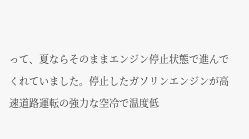って、夏ならそのままエンジン停止状態で進んでくれていました。停止したガソリンエンジンが高速道路運転の強力な空冷で温度低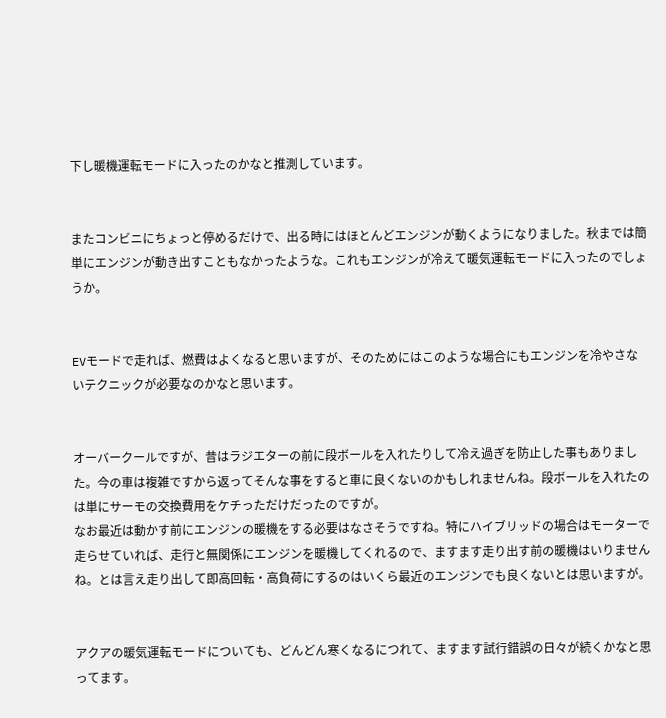下し暖機運転モードに入ったのかなと推測しています。


またコンビニにちょっと停めるだけで、出る時にはほとんどエンジンが動くようになりました。秋までは簡単にエンジンが動き出すこともなかったような。これもエンジンが冷えて暖気運転モードに入ったのでしょうか。


EVモードで走れば、燃費はよくなると思いますが、そのためにはこのような場合にもエンジンを冷やさないテクニックが必要なのかなと思います。


オーバークールですが、昔はラジエターの前に段ボールを入れたりして冷え過ぎを防止した事もありました。今の車は複雑ですから返ってそんな事をすると車に良くないのかもしれませんね。段ボールを入れたのは単にサーモの交換費用をケチっただけだったのですが。
なお最近は動かす前にエンジンの暖機をする必要はなさそうですね。特にハイブリッドの場合はモーターで走らせていれば、走行と無関係にエンジンを暖機してくれるので、ますます走り出す前の暖機はいりませんね。とは言え走り出して即高回転・高負荷にするのはいくら最近のエンジンでも良くないとは思いますが。


アクアの暖気運転モードについても、どんどん寒くなるにつれて、ますます試行錯誤の日々が続くかなと思ってます。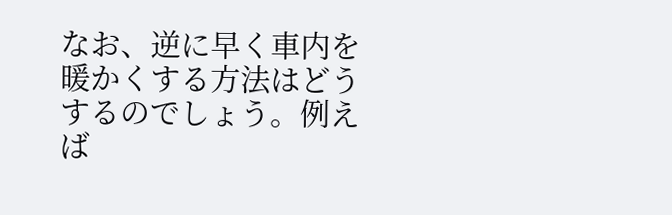なお、逆に早く車内を暖かくする方法はどうするのでしょう。例えば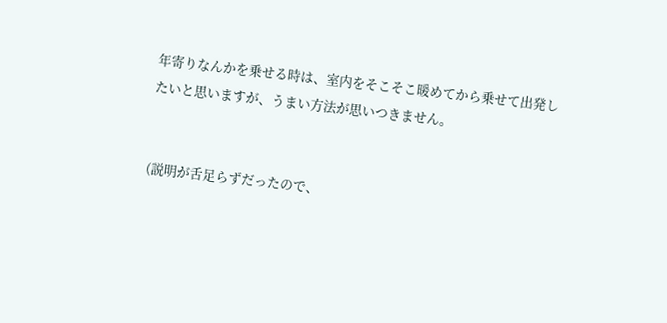年寄りなんかを乗せる時は、室内をそこそこ暖めてから乗せて出発したいと思いますが、うまい方法が思いつきません。


(説明が舌足らずだったので、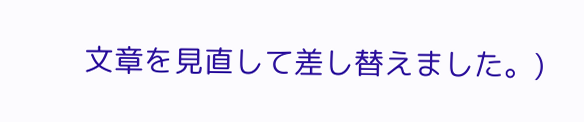文章を見直して差し替えました。)